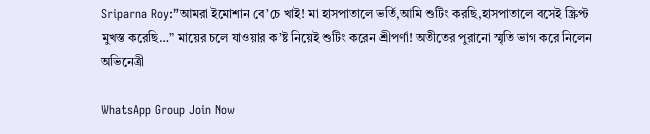Sriparna Roy:”আমরা ইমোশান বে’চে খাই! মা হাসপাতালে ভর্তি,আমি শুটিং করছি,হাসপাতালে বসেই স্ক্রিপ্ট মুখস্ত করেছি…” মায়ের চলে যাওয়ার ক’ষ্ট নিয়েই শুটিং করেন শ্রীপর্ণা! অতীতের পুরানো স্মৃতি ভাগ করে নিলেন অভিনেত্রী

WhatsApp Group Join Now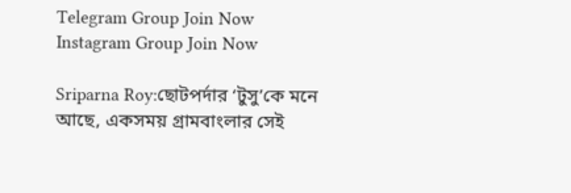Telegram Group Join Now
Instagram Group Join Now

Sriparna Roy:ছোটপর্দার ‘টুসু’কে মনে আছে, একসময় গ্রামবাংলার সেই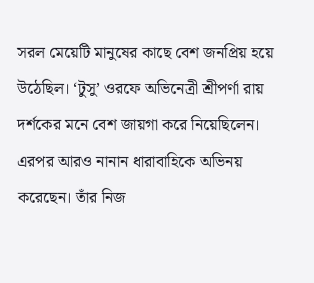সরল মেয়েটি মানুষের কাছে বেশ জনপ্রিয় হয়ে উঠেছিল। ‘টুসু’ ওরফে অভিনেত্রী শ্রীপর্ণা রায় দর্শকের মনে বেশ জায়গা করে নিয়েছিলেন। এরপর আরও নানান ধারাবাহিকে অভিনয় করেছেন। তাঁর নিজ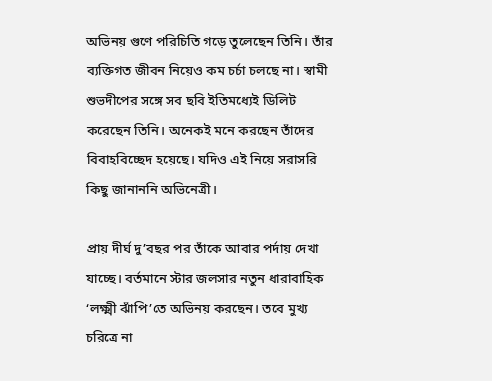অভিনয় গুণে পরিচিতি গড়ে তুলেছেন তিনি। তাঁর ব্যক্তিগত জীবন নিয়েও কম চর্চা চলছে না। স্বামী শুভদীপের সঙ্গে সব ছবি ইতিমধ্যেই ডিলিট করেছেন তিনি। অনেকই মনে করছেন তাঁদের বিবাহবিচ্ছেদ হয়েছে। যদিও এই নিয়ে সরাসরি কিছু জানাননি অভিনেত্রী।

প্রায় দীর্ঘ দু’বছর পর তাঁকে আবার পর্দায় দেখা যাচ্ছে। বর্তমানে স্টার জলসার নতুন ধারাবাহিক ‘লক্ষ্মী ঝাঁপি’তে অভিনয় করছেন। তবে মুখ্য চরিত্রে না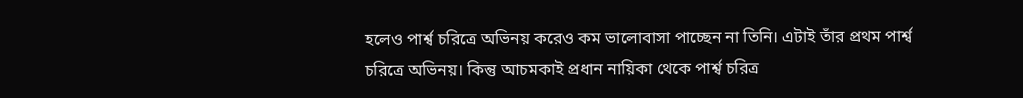হলেও পার্শ্ব চরিত্রে অভিনয় করেও কম ভালোবাসা পাচ্ছেন না তিনি। এটাই তাঁর প্রথম পার্শ্ব চরিত্রে অভিনয়। কিন্তু আচমকাই প্রধান নায়িকা থেকে পার্শ্ব চরিত্র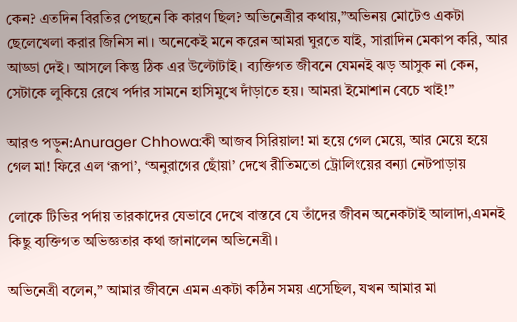কেন? এতদিন বিরতির পেছনে কি কারণ ছিল? অভিনেত্রীর কথায়,”অভিনয় মোটেও একটা ছেলেখেলা করার জিনিস না। অনেকেই মনে করেন আমরা ঘুরতে যাই, সারাদিন মেকাপ করি, আর আড্ডা দেই। আসলে কিন্তু ঠিক এর উল্টোটাই। ব্যক্তিগত জীবনে যেমনই ঝড় আসুক না কেন, সেটাকে লুকিয়ে রেখে পর্দার সামনে হাসিমুখে দাঁড়াতে হয়। আমরা ইমোশান বেচে খাই!”

আরও পড়ুন:Anurager Chhowa:কী আজব সিরিয়াল! মা হয়ে গেল মেয়ে, আর মেয়ে হয়ে গেল মা! ফিরে এল ‘রূপা’, ‘অনুরাগের ছোঁয়া’ দেখে রীতিমতো ট্রোলিংয়ের বন্যা নেটপাড়ায়

লোকে টিভির পর্দায় তারকাদের যেভাবে দেখে বাস্তবে যে তাঁদের জীবন অনেকটাই আলাদা,এমনই কিছু ব্যক্তিগত অভিজ্ঞতার কথা জানালেন অভিনেত্রী।

অভিনেত্রী বলেন,” আমার জীবনে এমন একটা কঠিন সময় এসেছিল, যখন আমার মা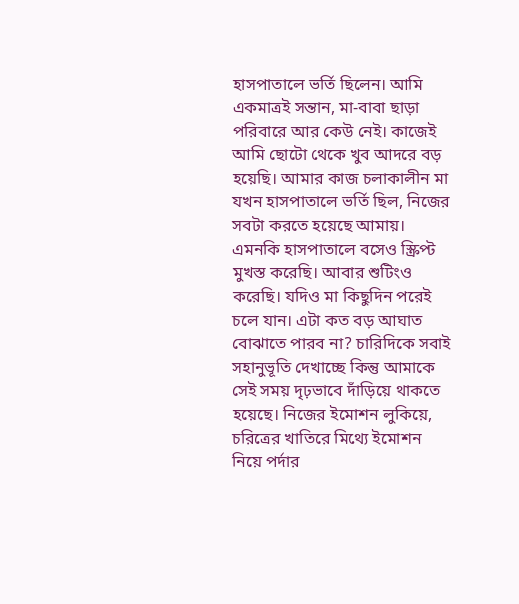হাসপাতালে ভর্তি ছিলেন। আমি একমাত্রই সন্তান, মা-বাবা ছাড়া পরিবারে আর কেউ নেই। কাজেই আমি ছোটো থেকে খুব আদরে বড় হয়েছি। আমার কাজ চলাকালীন মা যখন হাসপাতালে ভর্তি ছিল, নিজের সবটা করতে হয়েছে আমায়। এমনকি হাসপাতালে বসেও স্ক্রিপ্ট মুখস্ত করেছি। আবার শুটিংও করেছি। যদিও মা কিছুদিন পরেই চলে যান। এটা কত বড় আঘাত বোঝাতে পারব না? চারিদিকে সবাই সহানুভূতি দেখাচ্ছে কিন্তু আমাকে সেই সময় দৃঢ়ভাবে দাঁড়িয়ে থাকতে হয়েছে। নিজের ইমোশন লুকিয়ে, চরিত্রের খাতিরে মিথ্যে ইমোশন নিয়ে পর্দার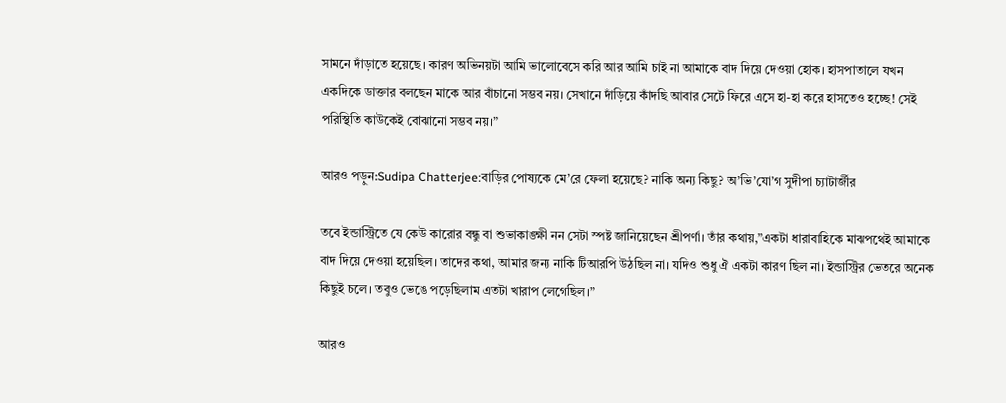সামনে দাঁড়াতে হয়েছে। কারণ অভিনয়টা আমি ভালোবেসে করি আর আমি চাই না আমাকে বাদ দিয়ে দেওয়া হোক। হাসপাতালে যখন একদিকে ডাক্তার বলছেন মাকে আর বাঁচানো সম্ভব নয়। সেখানে দাঁড়িয়ে কাঁদছি আবার সেটে ফিরে এসে হা-হা করে হাসতেও হচ্ছে! সেই পরিস্থিতি কাউকেই বোঝানো সম্ভব নয়।”

আরও পড়ুন:Sudipa Chatterjee:বাড়ির পোষ্যকে মে’রে ফেলা হয়েছে? নাকি অন্য কিছু? অ’ভি’যো’গ সুদীপা চ্যাটার্জীর

তবে ইন্ডাস্ট্রিতে যে কেউ কারোর বন্ধু বা শুভাকাঙ্ক্ষী নন সেটা স্পষ্ট জানিয়েছেন শ্রীপর্ণা। তাঁর কথায়,”একটা ধারাবাহিকে মাঝপথেই আমাকে বাদ দিয়ে দেওয়া হয়েছিল। তাদের কথা, আমার জন্য নাকি টিআরপি উঠছিল না। যদিও শুধু ঐ একটা কারণ ছিল না। ইন্ডাস্ট্রির ভেতরে অনেক কিছুই চলে। তবুও ভেঙে পড়েছিলাম এতটা খারাপ লেগেছিল।”

আরও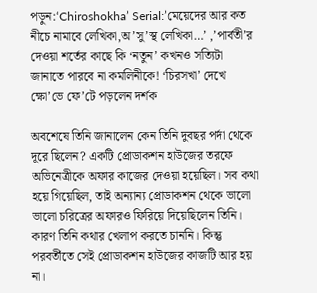পড়ুন:‘Chiroshokha’ Serial:’মেয়েদের আর কত নীচে নামাবে লেখিকা,অ’সু’স্থ লেখিকা…’ ,’পার্বতী’র দেওয়া শর্তের কাছে কি ‘নতুন’ কখনও সত্যিটা জানাতে পারবে না কমলিনীকে! ‘চিরসখা’ দেখে ক্ষো’ভে ফে’টে পড়লেন দর্শক

অবশেষে তিনি জানালেন কেন তিনি দুবছর পর্দা থেকে দূরে ছিলেন? একটি প্রোডাকশন হাউজের তরফে অভিনেত্রীকে অফার কাজের দেওয়া হয়েছিল। সব কথা হয়ে গিয়েছিল, তাই অন্যান্য প্রোডাকশন থেকে ভালো ভালো চরিত্রের অফারও ফিরিয়ে দিয়েছিলেন তিনি। কারণ তিনি কথার খেলাপ করতে চাননি। কিন্তু পরবর্তীতে সেই প্রোডাকশন হাউজের কাজটি আর হয় না।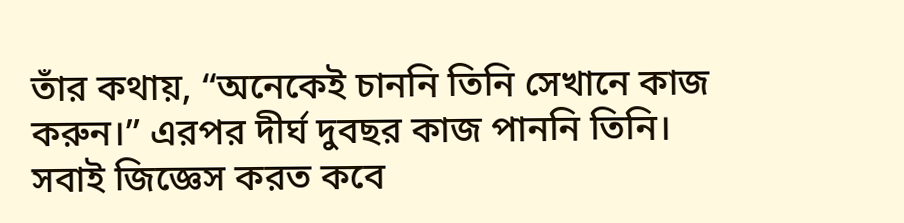তাঁর কথায়, “অনেকেই চাননি তিনি সেখানে কাজ করুন।” এরপর দীর্ঘ দুবছর কাজ পাননি তিনি। সবাই জিজ্ঞেস করত কবে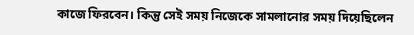কাজে ফিরবেন। কিন্তু সেই সময় নিজেকে সামলানোর সময় দিয়েছিলেন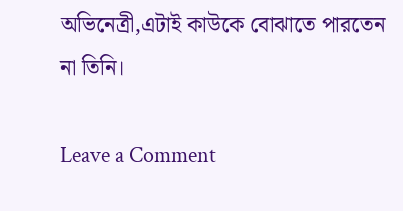অভিনেত্রী,এটাই কাউকে বোঝাতে পারতেন না তিনি।

Leave a Comment